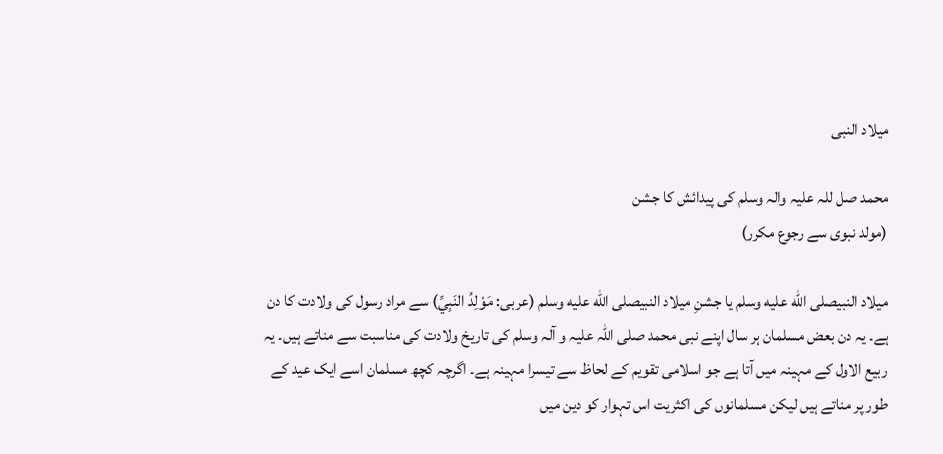میلاد النبی

محمد صل للہ علیہ والہ وسلم کی پیدائش کا جشن
(مولد نبوی سے رجوع مکرر)

میلاد النبیصلى الله عليه وسلم یا جشنِ میلاد النبیصلى الله عليه وسلم (عربی: مَوْلِدُ النَبِيِّ) سے مراد رسول کی ولادت کا دن ہے۔ یہ دن بعض مسلمان ہر سال اپنے نبی محمد صلی اللہ علیہ و آلہ وسلم کی تاریخ ولادت کی مناسبت سے مناتے ہیں۔ یہ ربیع الاول کے مہینہ میں آتا ہے جو اسلامی تقویم کے لحاظ سے تیسرا مہینہ ہے۔ اگرچہ کچھ مسلمان اسے ایک عید کے طور پر مناتے ہیں لیکن مسلمانوں کی اکثریت اس تہوار کو دین میں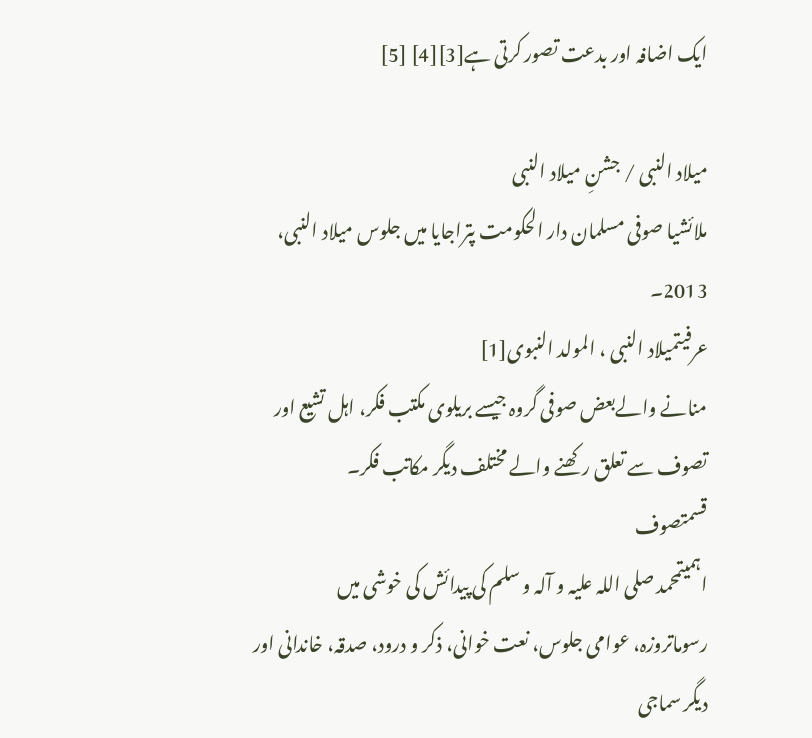ایک اضافہ اور بدعت تصور کرتی ہے[3][4] [5]

میلاد النبی / جشنِ میلاد النبی
ملائشیا صوفی مسلمان دار الحکومت پتراجایا میں جلوس میلاد النبی، 2013۔
عرفیتمیلاد النبی ، المولد النبوی[1]
منانے والےبعض صوفی گروہ جیسے بریلوی مکتب فکر، اہل تشیع اور تصوف سے تعلق رکھنے والے مختلف دیگر مکاتب فکر۔
قسمتصوف
اہمیتمحمد صلی اللہ علیہ و آلہ و سلم کی پیدائش کی خوشی میں
رسوماتروزہ، عوامی جلوس، نعت خوانی، ذکر و درود، صدقہ، خاندانی اور دیگر سماجی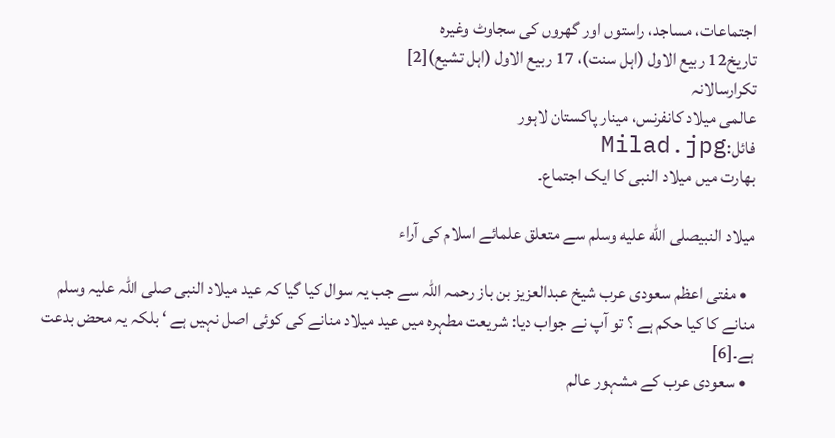اجتماعات، مساجد، راستوں اور گھروں کی سجاوٹ وغیرہ
تاریخ12 ربیع الاول (اہل سنت)، 17 ربیع الاول (اہل تشیع)[2]
تکرارسالانہ
عالمی میلاد کانفرنس، مینار پاکستان لاہور
فائل:Milad.jpg
بھارت میں میلاد النبی کا ایک اجتماع۔

میلاد النبیصلى الله عليه وسلم سے متعلق علمائے اسلام کی آراء

  • مفتی اعظم سعودی عرب شیخ عبدالعزیز بن باز رحمہ اللہ سے جب یہ سوال کیا گیا کہ عید میلاد النبی صلی اللہ علیہ وسلم منانے کا کیا حکم ہے ؟ تو آپ نے جواب دیا: شریعت مطہرہ میں عید میلاد منانے کی کوئی اصل نہیں ہے ‘ بلکہ یہ محض بدعت ہے۔[6]
  • سعودی عرب کے مشہور عالم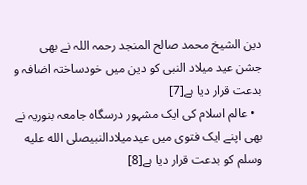دین الشیخ محمد صالح المنجد رحمہ اللہ نے بھی جشن عيد ميلاد النبى کو دین میں خودساختہ اضافہ و بدعت قرار دیا ہے[7]
  • عالم اسلام کی ایک مشہور درسگاہ جامعہ بنوریہ نے بھی اپنے ایک فتوی میں عیدمیلادالنبیصلى الله عليه وسلم کو بدعت قرار دیا ہے[8]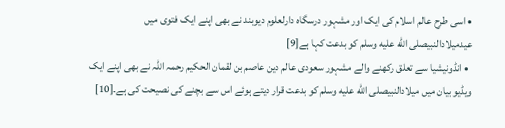• اسی طرح عالم اسلام کی ایک اور مشہور درسگاہ دارلعلوم دیوبند نے بھی اپنے ایک فتوی میں عیدمیلادالنبیصلى الله عليه وسلم کو بدعت کہا ہے[9]
  • انڈونیشیا سے تعلق رکھنے والے مشہور سعودی عالم دین عاصم بن لقمان الحكيم رحمہ اللہ نے بھی اپنے ایک ویڈیو بیان میں میلادالنبیصلى الله عليه وسلم کو بدعت قرار دیتے ہوئے اس سے بچنے کی نصیحت کی ہے۔[10]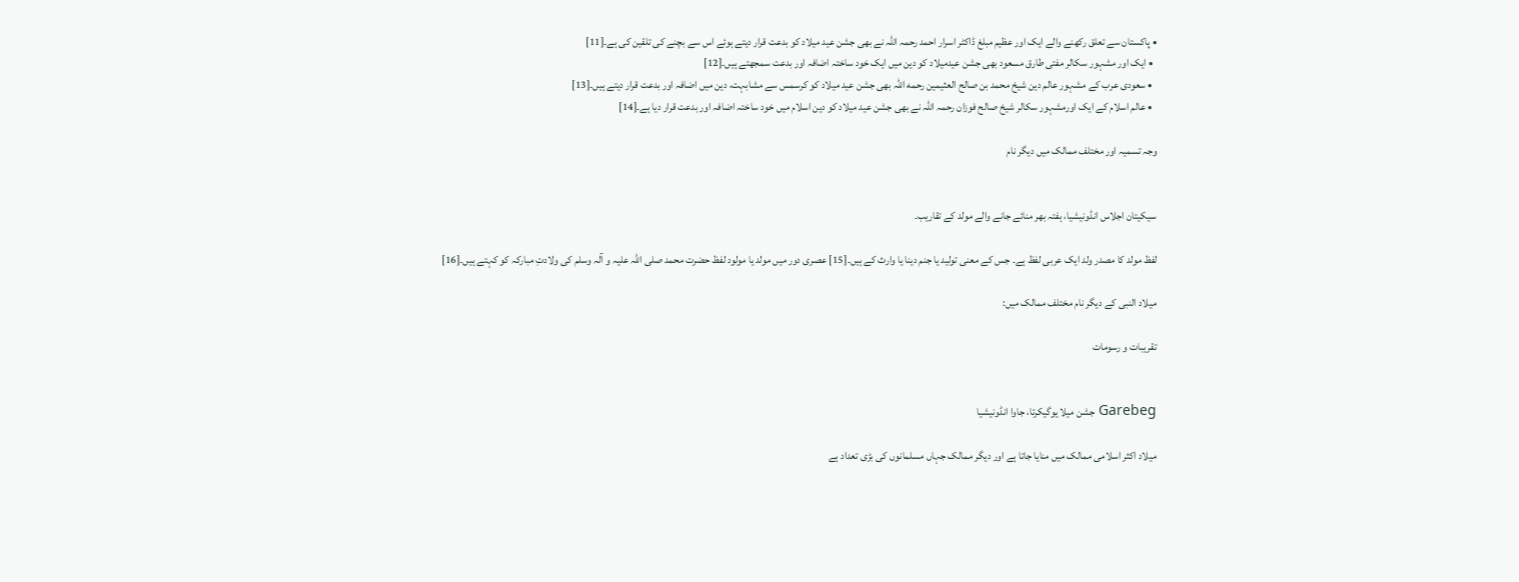• پاکستان سے تعلق رکھنے والے ایک اور عظیم مبلغ ڈاکٹر اسرار احمد رحمہ اللہ نے بھی جشن عید میلاد کو بدعت قرار دیتے ہوئے اس سے بچنے کی تلقین کی ہے۔[11]
  • ایک اور مشہور سکالر مفتی طارق مسعود بھی جشن عیدمیلاد کو دین میں ایک خود ساختہ اضافہ اور بدعت سمجھتے ہیں۔[12]
  • سعودی عرب کے مشہور عالم دین شیخ محمد بن صالح العثيمين رحمه اللہ بھی جشن عید میلاد کو کرسمس سے مشابہت، دین میں اضافہ اور بدعت قرار دیتے ہیں۔[13]
  • عالم اسلام کے ایک اورمشہور سکالر شیخ صالح فوزان رحمہ اللہ نے بھی جشن عید میلاد کو دین اسلام میں خود ساختہ اضافہ اور بدعت قرار دیا ہے۔[14]

وجہ تسمیہ اور مختلف ممالک میں دیگر نام


سیکیتان اجلاس انڈونیشیا، ہفتہ بھر منائے جانے والے مولد کے تقاریب۔

لفظ مولد کا مصدر ولد ایک عربی لفظ ہے۔ جس کے معنی تولید یا جنم دینا یا وارث کے ہیں۔[15] عصری دور میں مولد یا مولود لفظ حضرت محمد صلی اللہ علیہ و آلہ وسلم کی ولادتِ مبارکہ کو کہتے ہیں۔[16]

میلاد النبی کے دیگر نام مختلف ممالک میں:

تقریبات و رسومات


Garebeg جشن میلا یوگیکرتا، جاوا انڈونیشیا

میلاد اکثر اسلامی ممالک میں منایا جاتا ہے اور دیگر ممالک جہاں مسلمانوں کی بڑی تعداد ہے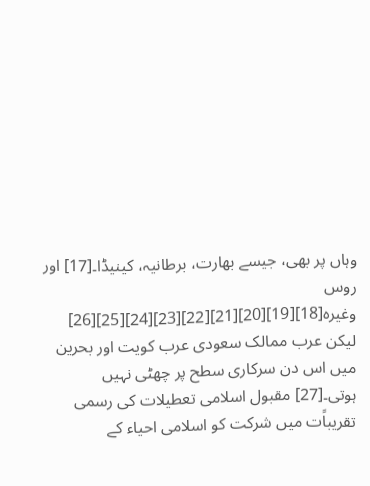وہاں پر بھی، جیسے بھارت، برطانیہ، کینیڈا۔[17] اور روس وغیرہ[18][19][20][21][22][23][24][25][26] لیکن عرب ممالک سعودی عرب کویت اور بحرین میں اس دن سرکاری سطح پر چھٹی نہیں ہوتی۔[27] مقبول اسلامی تعطیلات کی رسمی تقریباًت میں شرکت کو اسلامی احیاء کے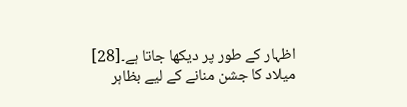اظہار کے طور پر دیکھا جاتا ہے۔[28] میلاد کا جشن منانے کے لیے بظاہر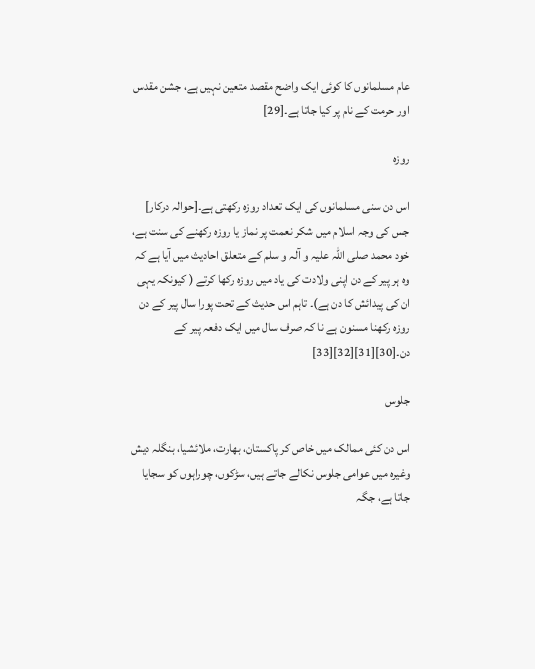عام مسلمانوں کا کوئی ایک واضح مقصد متعین نہیں ہے، جشن مقدس اور حرمت کے نام پر کیا جاتا ہے۔[29]

روزہ

اس دن سنی مسلمانوں کی ایک تعداد روزہ رکھتی ہے۔[حوالہ درکار] جس کی وجہ اسلام میں شکر نعمت پر نماز یا روزہ رکھنے کی سنت ہے، خود محمد صلی اللہ علیہ و آلہ و سلم کے متعلق احادیث میں آیا ہے کہ وہ ہر پیر کے دن اپنی ولادت کی یاد میں روزہ رکھا کرتے ( کیونکہ یہی ان کی پیدائش کا دن ہے)۔ تاہم اس حدیث کے تحت پورا سال پیر کے دن روزہ رکھنا مسنون ہے نا کہ صرف سال میں ایک دفعہ پیر کے دن۔[30][31][32][33]

جلوس

اس دن کئی ممالک میں خاص کر پاکستان، بھارت، ملائشیا، بنگلہ دیش وغیرہ میں عوامی جلوس نکالے جاتے ہیں، سڑکوں، چوراہوں کو سجایا جاتا ہے، جگہ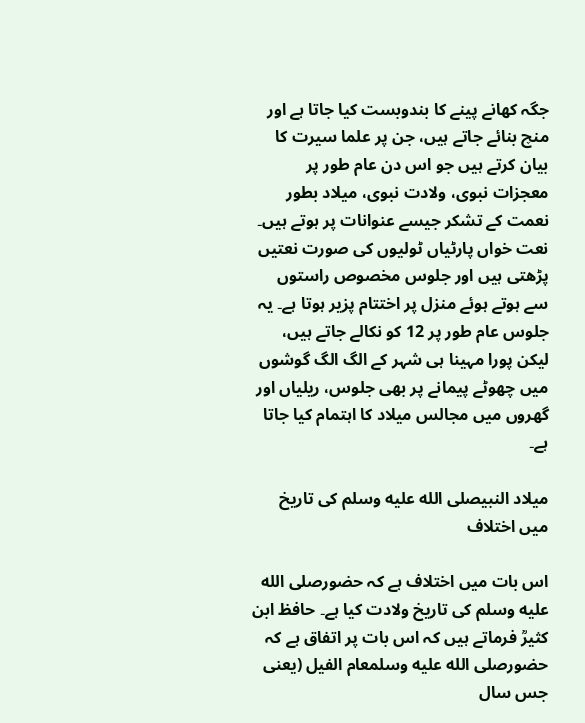جگہ کھانے پینے کا بندوبست کیا جاتا ہے اور منچ بنائے جاتے ہیں، جن پر علما سیرت کا بیان کرتے ہیں جو اس دن عام طور پر معجزات نبوی، ولادت نبوی، میلاد بطور نعمت کے تشکر جیسے عنوانات پر ہوتے ہیں۔ نعت خواں پارٹیاں ٹولیوں کی صورت نعتیں پڑھتی ہیں اور جلوس مخصوص راستوں سے ہوتے ہوئے منزل پر اختتام پزیر ہوتا ہے۔ یہ جلوس عام طور پر 12 کو نکالے جاتے ہیں، لیکن پورا مہینا ہی شہر کے الگ الگ گوشوں میں چھوٹے پیمانے پر بھی جلوس، ریلیاں اور گھروں میں مجالس میلاد کا اہتمام کیا جاتا ہے۔

میلاد النبیصلى الله عليه وسلم کی تاریخ میں اختلاف

اس بات میں اختلاف ہے کہ حضورصلى الله عليه وسلم کی تاریخ ولادت کیا ہے۔ حافظ ابن کثیرؒ فرماتے ہیں کہ اس بات پر اتفاق ہے کہ حضورصلى الله عليه وسلمعام الفیل (یعنی جس سال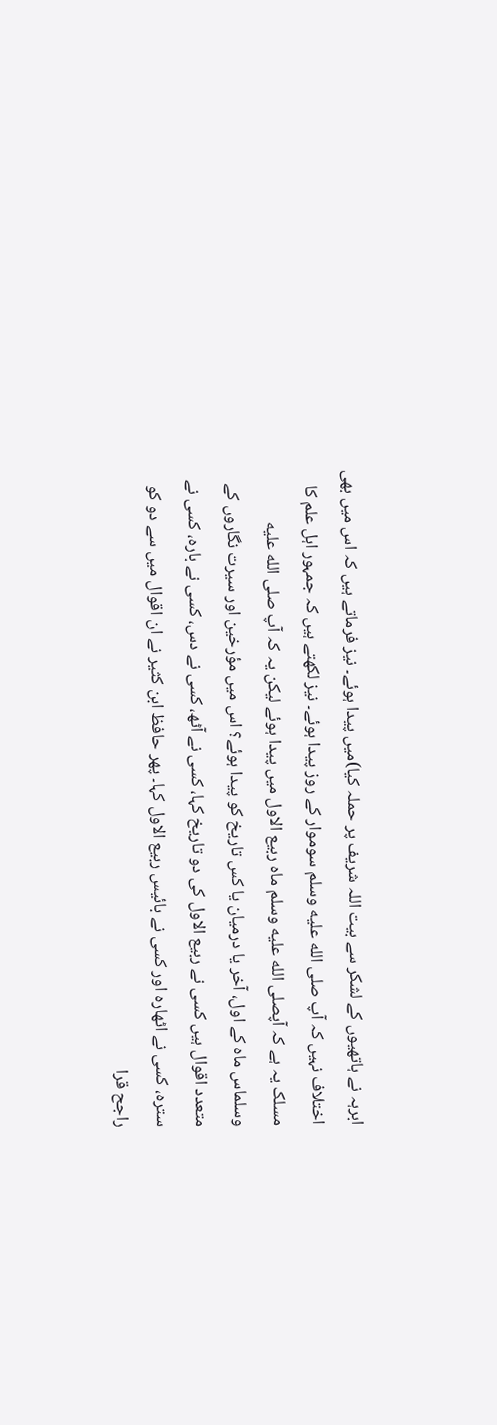ابرہہ نے ہاتھیوں کے لشکر سے بیت اللہ شریف پر حملہ کیا)میں پیدا ہوئے۔ نیز فرماتے ہیں کہ اس میں بھی اختلاف نہیں کہ آپ صلى الله عليه وسلم سوموار کے روز پیدا ہوئے۔ نیز لکھتے ہیں کہ جمہور اہل علم کا مسلک یہ ہے کہ آپصلى الله عليه وسلم ماہ ربیع الاول میں پیدا ہوئے لیکن یہ کہ آپ صلى الله عليه وسلماس ماہ کے اول، آخر یا درمیان یا کس تاریخ کو پیدا ہوئے؟ اس میں مؤرخین اور سیرت نگاروں کے متعدد اقوال ہیں کسی نے ربیع الاول کی دو تاریخ کہا، کسی نے آٹھ، کسی نے دس، کسی نے بارہ، کسی نے سترہ، کسی نے اٹھارہ اور کسی نے بائیس ربیع الاول کہا۔ پھر حافظ ابن کثیر نے ان اقوال میں سے دو کو راجح قرا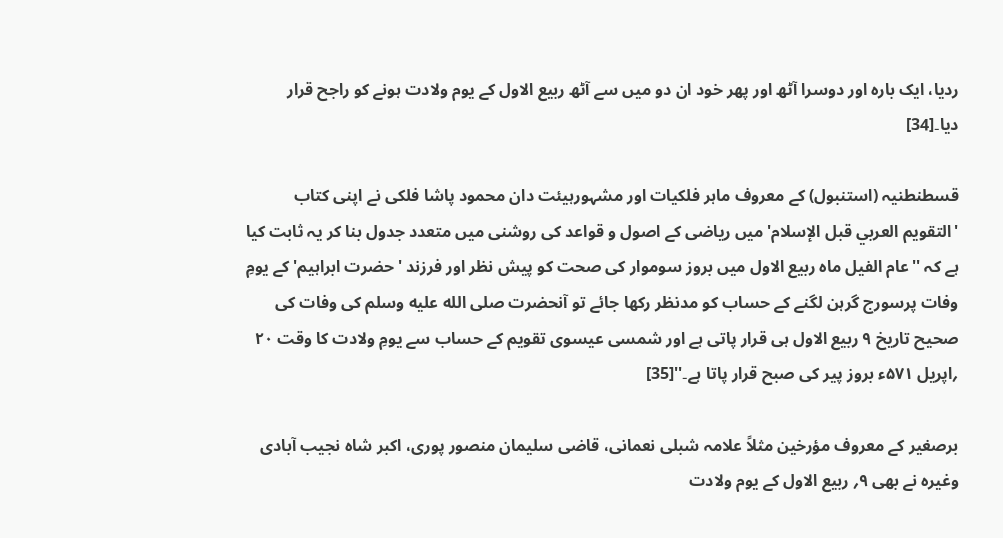ردیا، ایک بارہ اور دوسرا آٹھ اور پھر خود ان دو میں سے آٹھ ربیع الاول کے یوم ولادت ہونے کو راجح قرار دیا۔[34]

قسطنطنیہ (استنبول) کے معروف ماہر فلکیات اور مشہورہیئت دان محمود پاشا فلکی نے اپنی کتاب 'التقویم العربي قبل الإسلام' میں ریاضی کے اصول و قواعد کی روشنی میں متعدد جدول بنا کر یہ ثابت کیا ہے کہ ''عام الفیل ماہ ربیع الاول میں بروز سوموار کی صحت کو پیش نظر اور فرزند 'حضرت ابراہیم' کے یومِ وفات پرسورج گرہن لگنے کے حساب کو مدنظر رکھا جائے تو آنحضرت صلى الله عليه وسلم کی وفات کی صحیح تاریخ ۹ ربیع الاول ہی قرار پاتی ہے اور شمسی عیسوی تقویم کے حساب سے یومِ ولادت کا وقت ۲۰ ؍اپریل ۵۷۱ء بروز پیر کی صبح قرار پاتا ہے۔''[35]

برصغیر کے معروف مؤرخین مثلاً علامہ شبلی نعمانی، قاضی سلیمان منصور پوری، اکبر شاہ نجیب آبادی وغیرہ نے بھی ۹؍ ربیع الاول کے یوم ولادت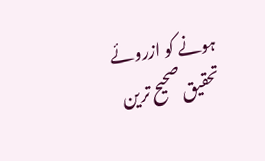ہونے کو ازروئے تحقیق صحیح ترین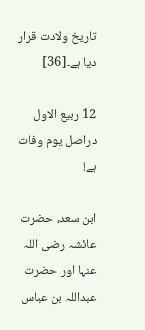تاریخ ولادت قرار دیا ہے۔[36]

12 ربیع الاول دراصل یوم وفات ہے!

ابن سعد، حضرت عائشہ رضی اللہ عنہا اور حضرت عبداللہ بن عباس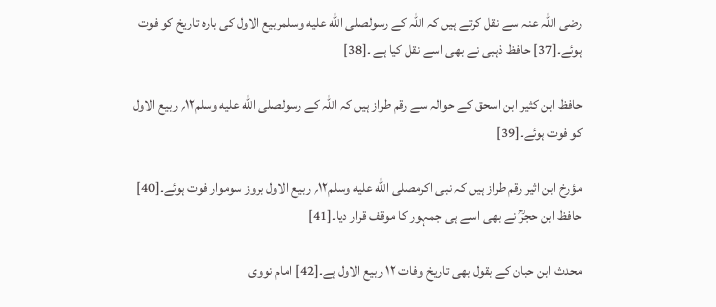رضی اللہ عنہ سے نقل کرتے ہیں کہ اللہ کے رسولصلى الله عليه وسلمربیع الاول کی بارہ تاریخ کو فوت ہوئے۔[37] حافظ ذہبی نے بھی اسے نقل کیا ہے ۔[38]

حافظ ابن کثیر ابن اسحق کے حوالہ سے رقم طراز ہیں کہ اللہ کے رسولصلى الله عليه وسلم۱۲؍ ربیع الاول کو فوت ہوئے۔[39]

مؤرخ ابن اثیر رقم طراز ہیں کہ نبی اکرمصلى الله عليه وسلم۱۲؍ ربیع الاول بروز سوموار فوت ہوئے۔[40] حافظ ابن حجرؒ نے بھی اسے ہی جمہور کا موقف قرار دیا۔[41]

محدث ابن حبان کے بقول بھی تاریخ وفات ۱۲ ربیع الاول ہے۔[42] امام نووی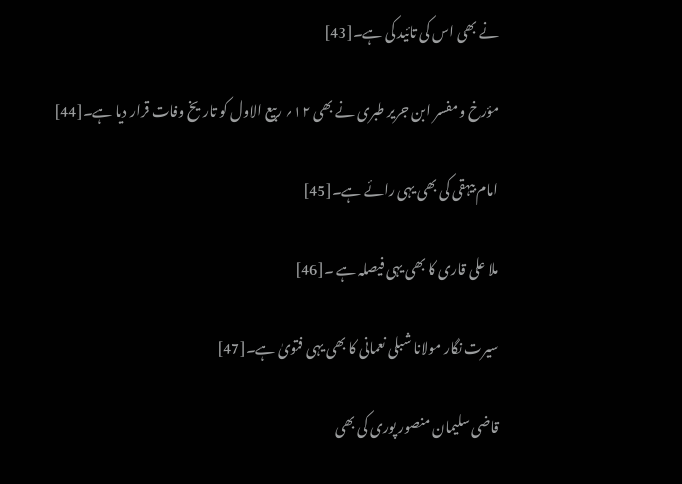نے بھی اس کی تائید کی ہے۔[43]

مؤرخ و مفسر ابن جریر طبری نے بھی ۱۲؍ ربیع الاول کو تاریخ وفات قرار دیا ہے۔[44]

امام بیہقی کی بھی یہی رائے ہے۔[45]

ملا علی قاری کا بھی یہی فیصلہ ہے ۔[46]

سیرت نگار مولانا شبلی نعمانی کا بھی یہی فتویٰ ہے۔[47]

قاضی سلیمان منصور پوری کی بھی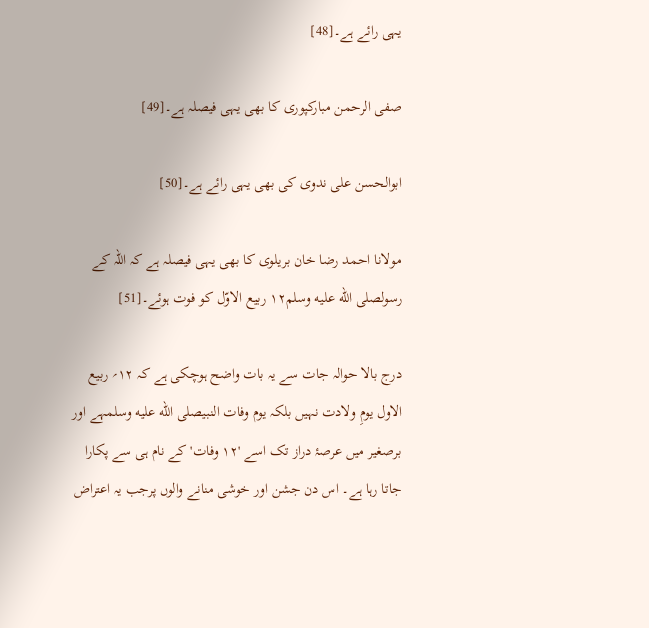یہی رائے ہے۔[48]

صفی الرحمن مبارکپوری کا بھی یہی فیصلہ ہے۔[49]

ابوالحسن علی ندوی کی بھی یہی رائے ہے۔[50]

مولانا احمد رضا خان بریلوی کا بھی یہی فیصلہ ہے کہ اللہ کے رسولصلى الله عليه وسلم۱۲ ربیع الاوّل کو فوت ہوئے۔[51]

درج بالا حوالہ جات سے یہ بات واضح ہوچکی ہے کہ ۱۲؍ ربیع الاول یومِ ولادت نہیں بلکہ یوم وفات النبیصلى الله عليه وسلمہے اور برصغیر میں عرصۂ دراز تک اسے '۱۲ وفات' کے نام ہی سے پکارا جاتا رہا ہے۔ اس دن جشن اور خوشی منانے والوں پرجب یہ اعتراض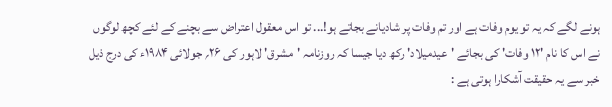ہونے لگے کہ یہ تو یوم وفات ہے اور تم وفات پر شادیانے بجاتے ہو!... تو اس معقول اعتراض سے بچنے کے لئے کچھ لوگوں نے اس کا نام '۱۲ وفات' کی بجائے 'عیدمیلاد' رکھ دیا جیسا کہ روزنامہ 'مشرق' لاہور کی ۲۶؍ جولائی ۱۹۸۴ء کی درج ذیل خبر سے یہ حقیقت آشکارا ہوتی ہے :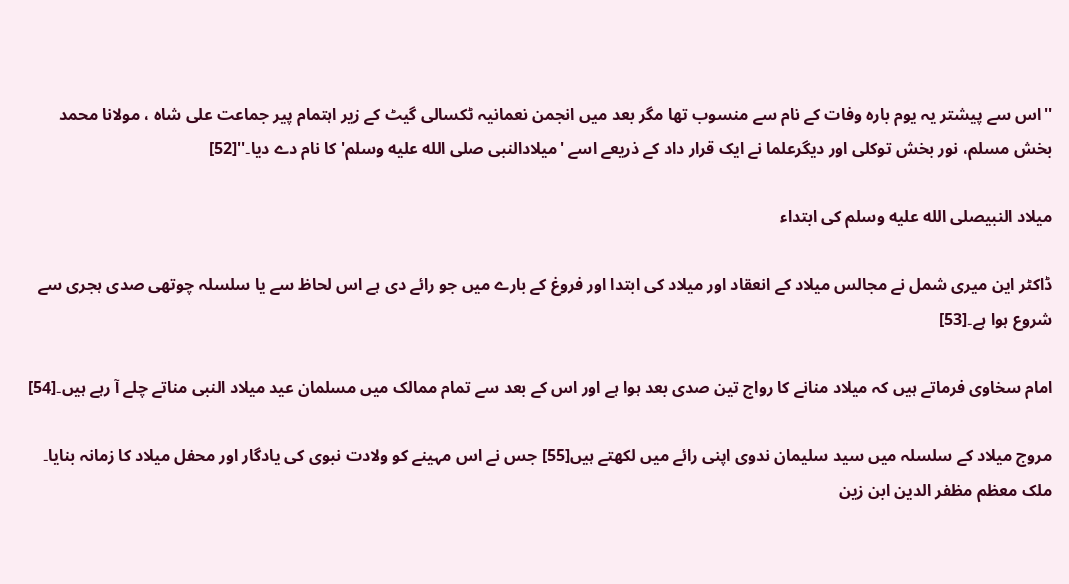''اس سے پیشتر یہ یوم بارہ وفات کے نام سے منسوب تھا مگر بعد میں انجمن نعمانیہ ٹکسالی گیٹ کے زیر اہتمام پیر جماعت علی شاہ ، مولانا محمد بخش مسلم، نور بخش توکلی اور دیگرعلما نے ایک قرار داد کے ذریعے اسے 'میلادالنبی صلى الله عليه وسلم' کا نام دے دیا۔''[52]

میلاد النبیصلى الله عليه وسلم کی ابتداء

ڈاکٹر این میری شمل نے مجالس میلاد کے انعقاد اور میلاد کی ابتدا اور فروغ کے بارے میں جو رائے دی ہے اس لحاظ سے یا سلسلہ چوتھی صدی ہجری سے شروع ہوا ہے۔[53]

امام سخاوی فرماتے ہیں کہ میلاد منانے کا رواج تین صدی بعد ہوا ہے اور اس کے بعد سے تمام ممالک میں مسلمان عید میلاد النبی مناتے چلے آ رہے ہیں۔[54]

مروج میلاد کے سلسلہ میں سید سلیمان ندوی اپنی رائے میں لکھتے ہیں[55] جس نے اس مہینے کو ولادت نبوی کی یادگار اور محفل میلاد کا زمانہ بنایا۔ ملک معظم مظفر الدین ابن زین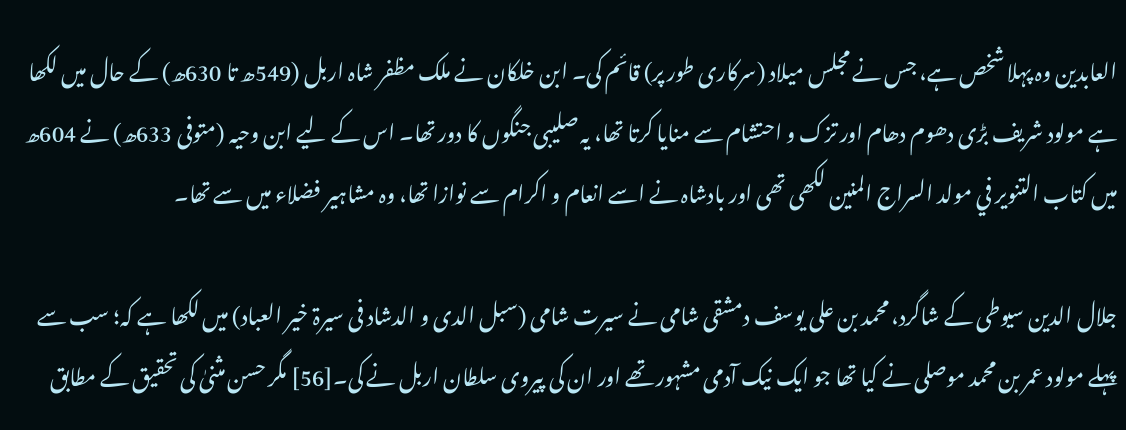العابدین وہ پہلا شخص ہے، جس نے مجلس میلاد (سرکاری طور پر) قائم کی۔ ابن خلکان نے ملک مظفر شاہ اربل (549ھ تا 630ھ) کے حال میں لکھا ہے مولود شریف بڑی دھوم دھام اور تزک و احتشام سے منایا کرتا تھا، یہ صلیبی جنگوں کا دور تھا۔ اس کے لیے ابن وحیہ (متوفی 633ھ) نے 604ھ میں کتاب التنویر في مولد السراج المنین لکھی تھی اور بادشاہ نے اسے انعام و اکرام سے نوازا تھا، وہ مشاہیر فضلاء میں سے تھا۔

جلال الدین سیوطی کے شاگرد، محمد بن علی یوسف دمشقی شامی نے سیرت شامی (سبل الدی و الدشاد فی سیرۃ خیر العباد) میں لکھا ہے کہ؛ سب سے پہلے مولود عمر بن محمد موصلی نے کیا تھا جو ایک نیک آدمی مشہور تھے اور ان کی پیروی سلطان اربل نے کی۔[56] مگر حسن مثنیٰ کی تحقیق کے مطابق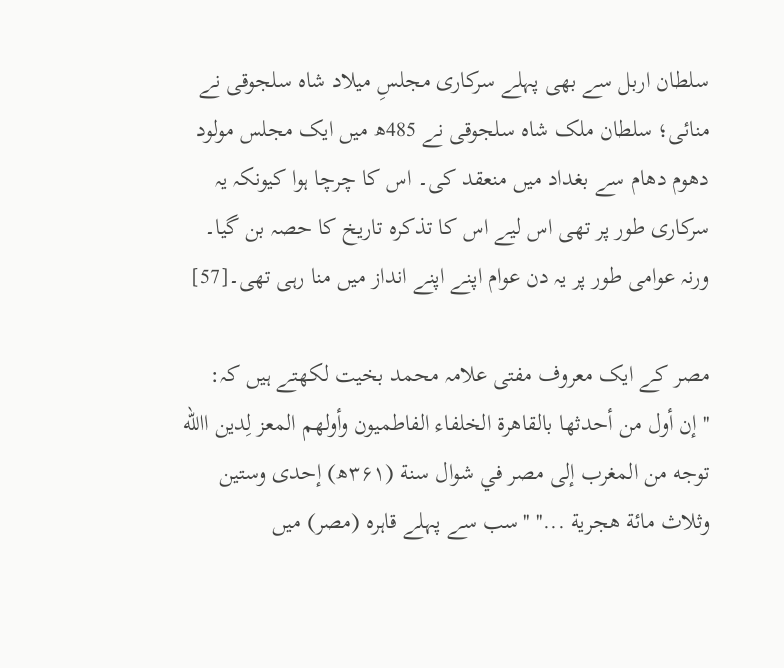سلطان اربل سے بھی پہلے سرکاری مجلسِ میلاد شاہ سلجوقی نے منائی؛ سلطان ملک شاہ سلجوقی نے 485ھ میں ایک مجلس مولود دھوم دھام سے بغداد میں منعقد کی۔ اس کا چرچا ہوا کیونکہ یہ سرکاری طور پر تھی اس لیے اس کا تذکرہ تاریخ کا حصہ بن گیا۔ ورنہ عوامی طور پر یہ دن عوام اپنے اپنے انداز میں منا رہی تھی۔[57]

مصر کے ایک معروف مفتی علامہ محمد بخیت لکھتے ہیں کہ: ''إن أول من أحدثھا بالقاھرة الخلفاء الفاطمیون وأولھم المعز لِدین االله توجه من المغرب إلی مصر في شوال سنة (۳۶۱ھ) إحدی وستین وثلاث مائة ھجریة ...'' ''سب سے پہلے قاہرہ (مصر) میں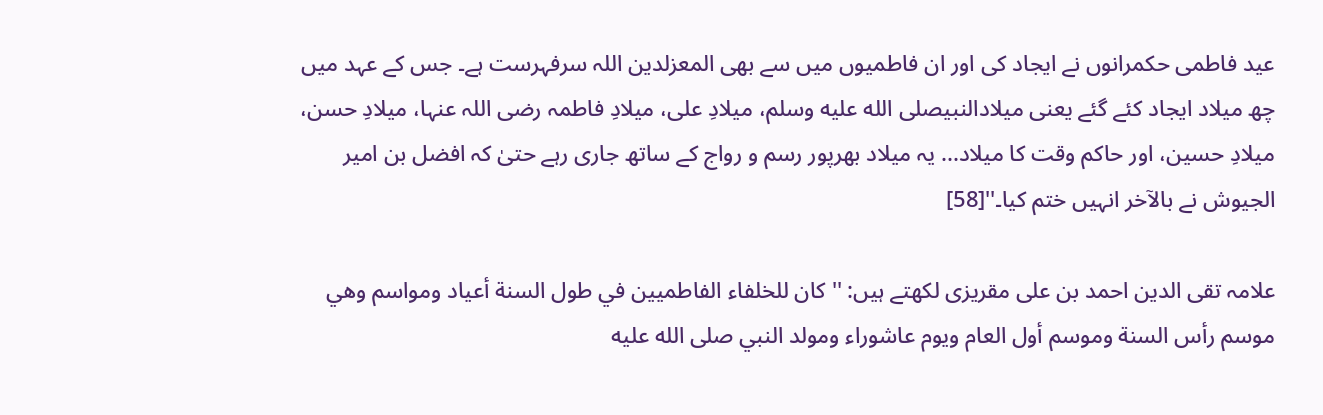عید فاطمی حکمرانوں نے ایجاد کی اور ان فاطمیوں میں سے بھی المعزلدین اللہ سرفہرست ہے۔ جس کے عہد میں چھ میلاد ایجاد کئے گئے یعنی میلادالنبیصلى الله عليه وسلم، میلادِ علی، میلادِ فاطمہ رضی اللہ عنہا، میلادِ حسن، میلادِ حسین، اور حاکم وقت کا میلاد... یہ میلاد بھرپور رسم و رواج کے ساتھ جاری رہے حتیٰ کہ افضل بن امیر الجیوش نے بالآخر انہیں ختم کیا۔''[58]

علامہ تقی الدین احمد بن علی مقریزی لکھتے ہیں: ''کان للخلفاء الفاطمیین في طول السنة أعیاد ومواسم وھي موسم رأس السنة وموسم أول العام ویوم عاشوراء ومولد النبي صلى الله عليه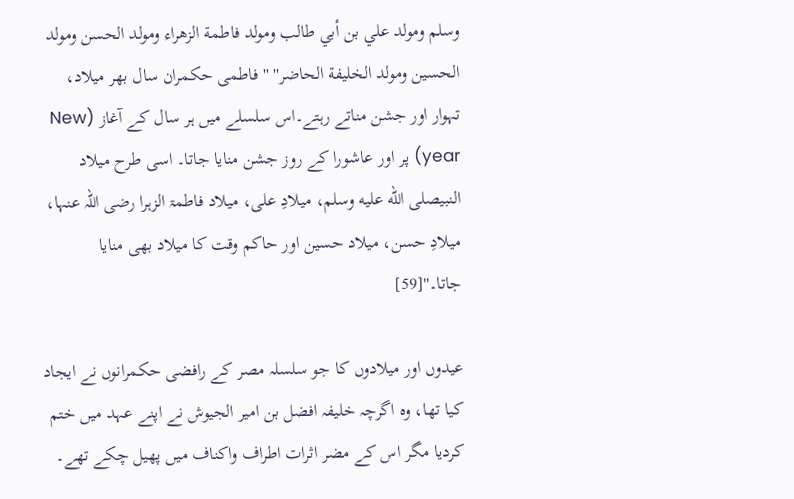وسلم ومولد علي بن أبي طالب ومولد فاطمة الزھراء ومولد الحسن ومولد الحسین ومولد الخلیفة الحاضر'' ''فاطمی حکمران سال بھر میلاد، تہوار اور جشن مناتے رہتے۔اس سلسلے میں ہر سال کے آغاز (New year) پر اور عاشورا کے روز جشن منایا جاتا۔ اسی طرح میلاد النبیصلى الله عليه وسلم، میلادِ علی، میلاد فاطمۃ الزہرا رضی اللہ عنہا، میلادِ حسن، میلاد حسین اور حاکم وقت کا میلاد بھی منایا جاتا۔''[59]

عیدوں اور میلادوں کا جو سلسلہ مصر کے رافضی حکمرانوں نے ایجاد کیا تھا، وہ اگرچہ خلیفہ افضل بن امیر الجیوش نے اپنے عہد میں ختم کردیا مگر اس کے مضر اثرات اطراف واکناف میں پھیل چکے تھے۔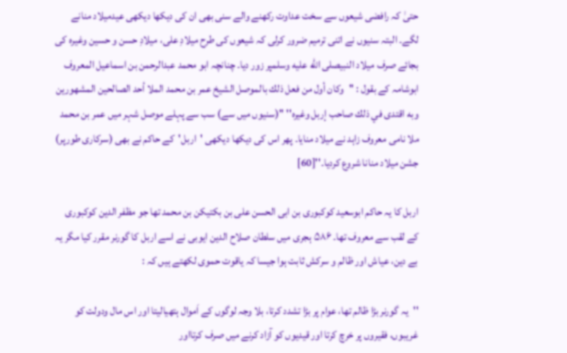حتیٰ کہ رافضی شیعوں سے سخت عداوت رکھنے والے سنی بھی ان کی دیکھا دیکھی عیدمیلاد منانے لگے۔ البتہ سنیوں نے اتنی ترمیم ضرور کرلی کہ شیعوں کی طرح میلادِ علی، میلادِ حسن و حسین وغیرہ کی بجائے صرف میلاد النبیصلى الله عليه وسلمپر زور دیا۔ چنانچہ ابو محمد عبدالرحمن بن اسماعیل المعروف ابوشامہ کے بقول : ''وکان أول من فعل ذلك بالموصل الشیخ عمر بن محمد الملا أحد الصالحین المشھورین وبه اقتدی في ذلك صاحب إربل وغیرہ'' ''(سنیوں میں سے) سب سے پہلے موصل شہر میں عمر بن محمد ملا نامی معروف زاہد نے میلاد منایا۔ پھر اس کی دیکھا دیکھی 'اربل'کے حاکم نے بھی (سرکاری طورپر) جشن میلاد منانا شروع کردیا۔''[60]

اربل کا یہ حاکم ابوسعید کوکبوری بن ابی الحسن علی بن بکتیکن بن محمد تھا جو مظفر الدین کوکبوری کے لقب سے معروف تھا۔ ۵۸۶ ہجری میں سلطان صلاح الدین ایوبی نے اسے اربل کا گورنر مقرر کیا مگر یہ بے دین، عیاش اور ظالم و سرکش ثابت ہوا جیسا کہ یاقوت حموی لکھتے ہیں کہ :

''یہ گورنر بڑا ظالم تھا، عوام پر بڑا تشدد کرتا، بلا وجہ لوگوں کے اَموال ہتھیالیتا اور اس مال ودولت کو غریبوں، فقیروں پر خرچ کرتا اور قیدیوں کو آزاد کرنے میں صرف کرتااور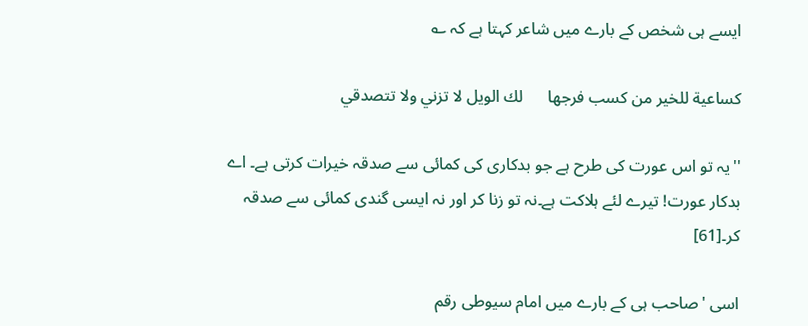ایسے ہی شخص کے بارے میں شاعر کہتا ہے کہ ؎

کساعیة للخیر من کسب فرجھا      لك الویل لا تزني ولا تتصدقي

''یہ تو اس عورت کی طرح ہے جو بدکاری کی کمائی سے صدقہ خیرات کرتی ہے۔ اے بدکار عورت! تیرے لئے ہلاکت ہے۔نہ تو زنا کر اور نہ ایسی گندی کمائی سے صدقہ کر۔[61]

اسی 'صاحب ہی کے بارے میں امام سیوطی رقم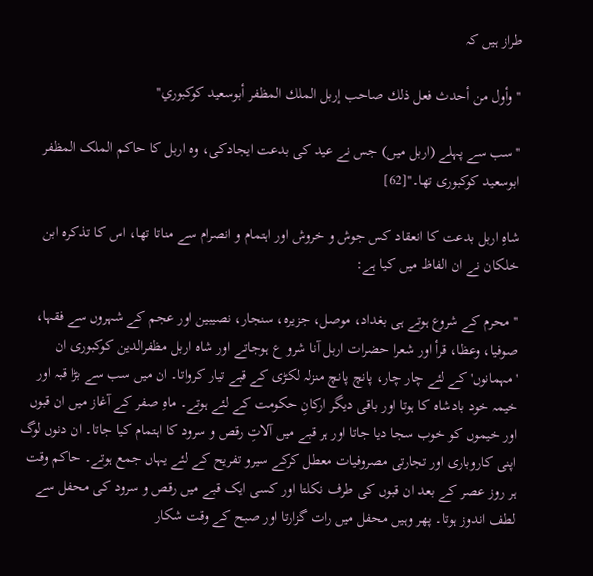طراز ہیں کہ

''وأول من أحدث فعل ذلك صاحب إربل الملك المظفر أبوسعید کوکبوري''

''سب سے پہلے (اربل میں) جس نے عید کی بدعت ایجادکی، وہ اربل کا حاکم الملک المظفر ابوسعید کوکبوری تھا۔''[62]

شاہِ اربل بدعت کا انعقاد کس جوش و خروش اور اہتمام و انصرام سے مناتا تھا، اس کا تذکرہ ابن خلکان نے ان الفاظ میں کیا ہے:

''محرم کے شروع ہوتے ہی بغداد، موصل، جزیرہ، سنجار، نصیبین اور عجم کے شہروں سے فقہا، صوفیا، وعظا، قرأ اور شعرا حضرات اربل آنا شرو ع ہوجاتے اور شاہ اربل مظفرالدین کوکبوری ان 'مہمانوں' کے لئے چار چار، پانچ پانچ منزلہ لکڑی کے قبے تیار کرواتا۔ ان میں سب سے بڑا قبہ اور خیمہ خود بادشاہ کا ہوتا اور باقی دیگر ارکانِ حکومت کے لئے ہوتے۔ ماہِ صفر کے آغاز میں ان قبوں اور خیموں کو خوب سجا دیا جاتا اور ہر قبے میں آلاتِ رقص و سرود کا اہتمام کیا جاتا۔ ان دنوں لوگ اپنی کاروباری اور تجارتی مصروفیات معطل کرکے سیرو تفریح کے لئے یہاں جمع ہوتے۔ حاکم وقت ہر روز عصر کے بعد ان قبوں کی طرف نکلتا اور کسی ایک قبے میں رقص و سرود کی محفل سے لطف اندوز ہوتا۔ پھر وہیں محفل میں رات گزارتا اور صبح کے وقت شکار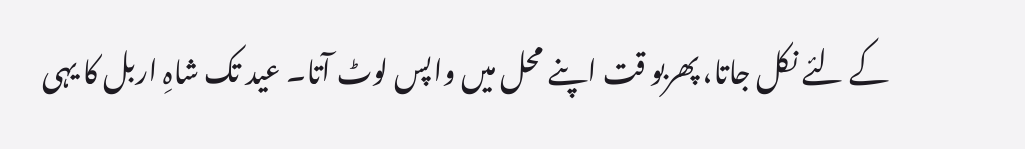کے لئے نکل جاتا، پھربو قت اپنے محل میں واپس لوٹ آتا۔ عید تک شاہِ اربل کا یہی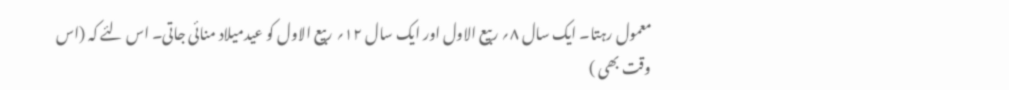معمول رہتا۔ ایک سال ۸؍ ربیع الاول اور ایک سال ۱۲؍ ربیع الاول کو عیدمیلاد منائی جاتی۔ اس لئے کہ (اس وقت بھی )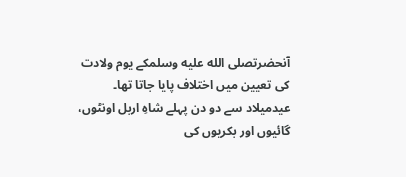آنحضرتصلى الله عليه وسلمکے یوم ولادت کی تعیین میں اختلاف پایا جاتا تھا۔ عیدمیلاد سے دو دن پہلے شاہِ اربل اونٹوں، گائیوں اور بکریوں کی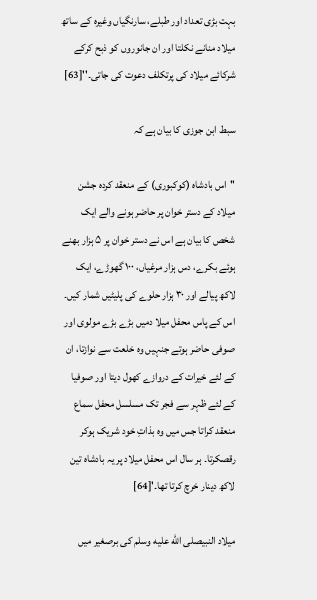بہت بڑی تعداد اور طبلے، سارنگیاں وغیرہ کے ساتھ میلاد منانے نکلتا اور ان جانوروں کو ذبح کرکے شرکائے میلاد کی پرتکلف دعوت کی جاتی۔''[63]

سبط ابن جوزی کا بیان ہے کہ

''اس بادشاہ (کوکبوری) کے منعقد کردہ جشن میلاد کے دستر خوان پر حاضر ہونے والے ایک شخص کا بیان ہے اس نے دستر خوان پر ۵ ہزار بھنے ہوئے بکرے، دس ہزار مرغیاں، ۱۰۰ گھوڑے، ایک لاکھ پیالے اور ۳۰ ہزار حلوے کی پلیٹیں شمار کیں۔ اس کے پاس محفل میلا دمیں بڑے بڑے مولوی اور صوفی حاضر ہوتے جنہیں وہ خلعت سے نوازتا، ان کے لئے خیرات کے دروازے کھول دیتا اور صوفیا کے لئے ظہر سے فجر تک مسلسل محفل سماع منعقد کراتا جس میں وہ بذاتِ خود شریک ہوکر رقصکرتا۔ ہر سال اس محفل میلاد پر یہ بادشاہ تین لاکھ دینار خرچ کرتا تھا۔'[64]

میلاد النبیصلى الله عليه وسلم کی برصغیر میں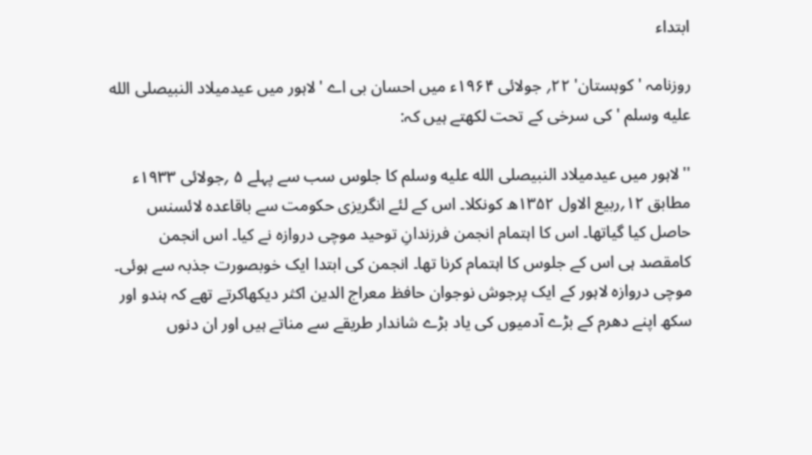ابتداء

روزنامہ 'کوہستان' ۲۲؍ جولائی ۱۹۶۴ء میں احسان بی اے 'لاہور میں عیدمیلاد النبیصلى الله عليه وسلم ' کی سرخی کے تحت لکھتے ہیں کہ:

''لاہور میں عیدمیلاد النبیصلى الله عليه وسلم کا جلوس سب سے پہلے ۵ ؍جولائی ۱۹۳۳ء مطابق ۱۲؍ربیع الاول ۱۳۵۲ھ کونکلا۔ اس کے لئے انگریزی حکومت سے باقاعدہ لائسنس حاصل کیا گیاتھا۔ اس کا اہتمام انجمن فرزندانِ توحید موچی دروازہ نے کیا۔ اس انجمن کامقصد ہی اس کے جلوس کا اہتمام کرنا تھا۔ انجمن کی ابتدا ایک خوبصورت جذبہ سے ہوئی۔ موچی دروازہ لاہور کے ایک پرجوش نوجوان حافظ معراج الدین اکثر دیکھاکرتے تھے کہ ہندو اور سکھ اپنے دھرم کے بڑے آدمیوں کی یاد بڑے شاندار طریقے سے مناتے ہیں اور ان دنوں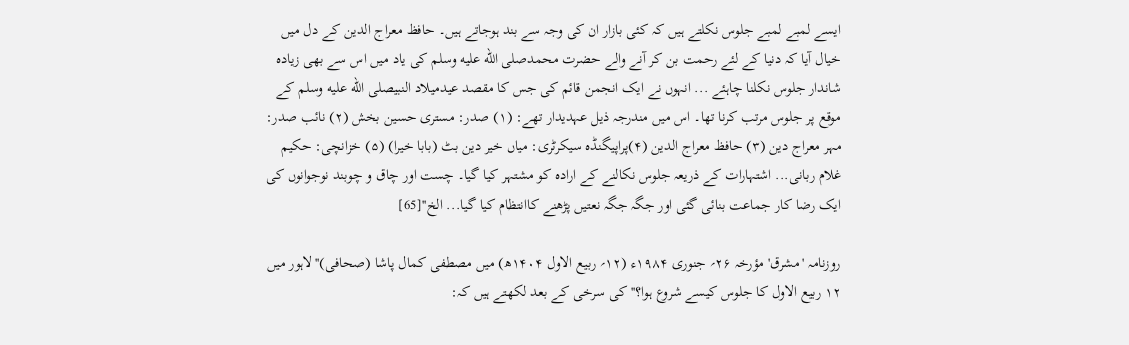ایسے لمبے لمبے جلوس نکلتے ہیں کہ کئی بازار ان کی وجہ سے بند ہوجاتے ہیں۔ حافظ معراج الدین کے دل میں خیال آیا کہ دنیا کے لئے رحمت بن کر آنے والے حضرت محمدصلى الله عليه وسلم کی یاد میں اس سے بھی زیادہ شاندار جلوس نکلنا چاہئے ... انہوں نے ایک انجمن قائم کی جس کا مقصد عیدمیلاد النبیصلى الله عليه وسلم کے موقع پر جلوس مرتب کرنا تھا۔ اس میں مندرجہ ذیل عہدیدار تھے: (۱) صدر: مستری حسین بخش (۲) نائب صدر: مہر معراج دین (۳) حافظ معراج الدین (۴)پراپیگنڈہ سیکرٹری: میاں خیر دین بٹ (بابا خیرا) (۵) خزانچی: حکیم غلام ربانی... اشتہارات کے ذریعہ جلوس نکالنے کے ارادہ کو مشتہر کیا گیا۔ چست اور چاق و چوبند نوجوانوں کی ایک رضا کار جماعت بنائی گئی اور جگہ جگہ نعتیں پڑھنے کاانتظام کیا گیا... الخ''[65]

روزنامہ 'مشرق' مؤرخہ ۲۶؍ جنوری ۱۹۸۴ء (۱۲؍ ربیع الاول ۱۴۰۴ھ) میں مصطفی کمال پاشا (صحافی)''لاہور میں ۱۲ ربیع الاول کا جلوس کیسے شروع ہوا؟'' کی سرخی کے بعد لکھتے ہیں کہ: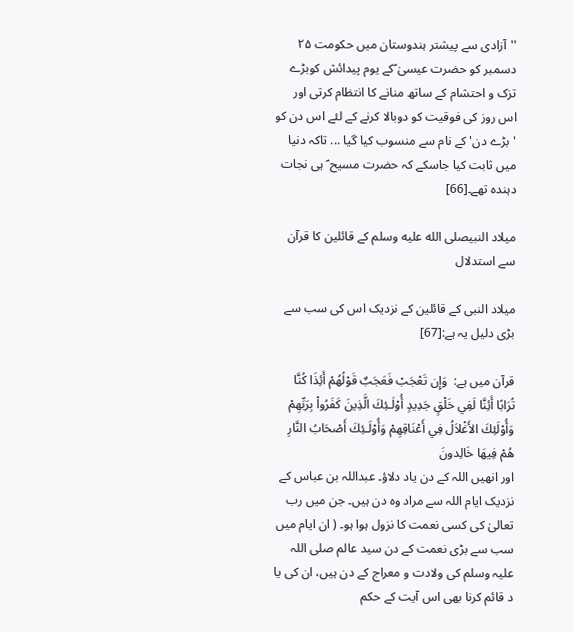''آزادی سے پیشتر ہندوستان میں حکومت ۲۵ دسمبر کو حضرت عیسیٰ ؑکے یوم پیدائش کوبڑے تزک و احتشام کے ساتھ منانے کا انتظام کرتی اور اس روز کی فوقیت کو دوبالا کرنے کے لئے اس دن کو 'بڑے دن' کے نام سے منسوب کیا گیا ... تاکہ دنیا میں ثابت کیا جاسکے کہ حضرت مسیح ؑ ہی نجات دہندہ تھے۔[66]

میلاد النبیصلى الله عليه وسلم کے قائلین کا قرآن سے استدلال

میلاد النبی کے قائلین کے نزدیک اس کی سب سے بڑی دلیل یہ ہے:[67]

قرآن میں ہے:  وَإِن تَعْجَبْ فَعَجَبٌ قَوْلُهُمْ أَئِذَا كُنَّا تُرَابًا أَئِنَّا لَفِي خَلْقٍ جَدِيدٍ أُوْلَـئِكَ الَّذِينَ كَفَرُواْ بِرَبِّهِمْ وَأُوْلَئِكَ الأَغْلاَلُ فِي أَعْنَاقِهِمْ وَأُوْلَـئِكَ أَصْحَابُ النَّارِ هُمْ فِيهَا خَالِدونَ
اور انھیں اللہ کے دن یاد دلاؤ۔ عبداللہ بن عباس کے نزدیک ایام اللہ سے مراد وہ دن ہیں۔ جن میں رب تعالیٰ کی کسی نعمت کا نزول ہوا ہو۔ ( ان ایام میں سب سے بڑی نعمت کے دن سید عالم صلی اللہ علیہ وسلم کی ولادت و معراج کے دن ہیں، ان کی یا د قائم کرنا بھی اس آیت کے حکم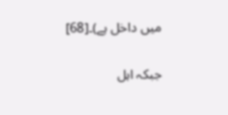میں داخل ہے)۔[68]

جبکہ اہل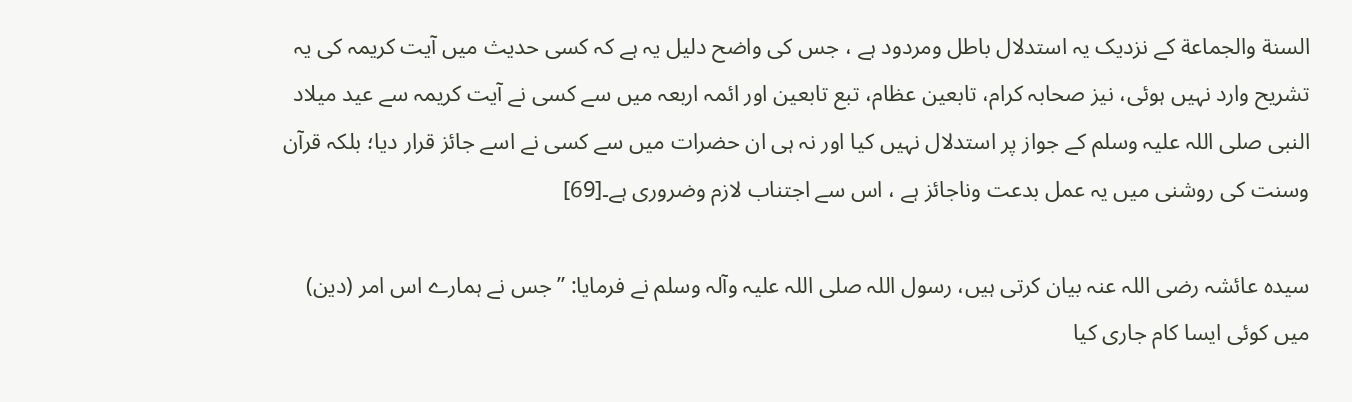السنة والجماعة کے نزدیک یہ استدلال باطل ومردود ہے ، جس کی واضح دلیل یہ ہے کہ کسی حدیث میں آیت کریمہ کی یہ تشریح وارد نہیں ہوئی، نیز صحابہ کرام، تابعین عظام، تبع تابعین اور ائمہ اربعہ میں سے کسی نے آیت کریمہ سے عید میلاد النبی صلی اللہ علیہ وسلم کے جواز پر استدلال نہیں کیا اور نہ ہی ان حضرات میں سے کسی نے اسے جائز قرار دیا؛ بلکہ قرآن وسنت کی روشنی میں یہ عمل بدعت وناجائز ہے ، اس سے اجتناب لازم وضروری ہے۔[69]

سیدہ عائشہ رضی اللہ عنہ بیان کرتی ہیں، رسول اللہ صلی ‌اللہ ‌علیہ ‌وآلہ ‌وسلم نے فرمایا: ”جس نے ہمارے اس امر (دین) میں کوئی ایسا کام جاری کیا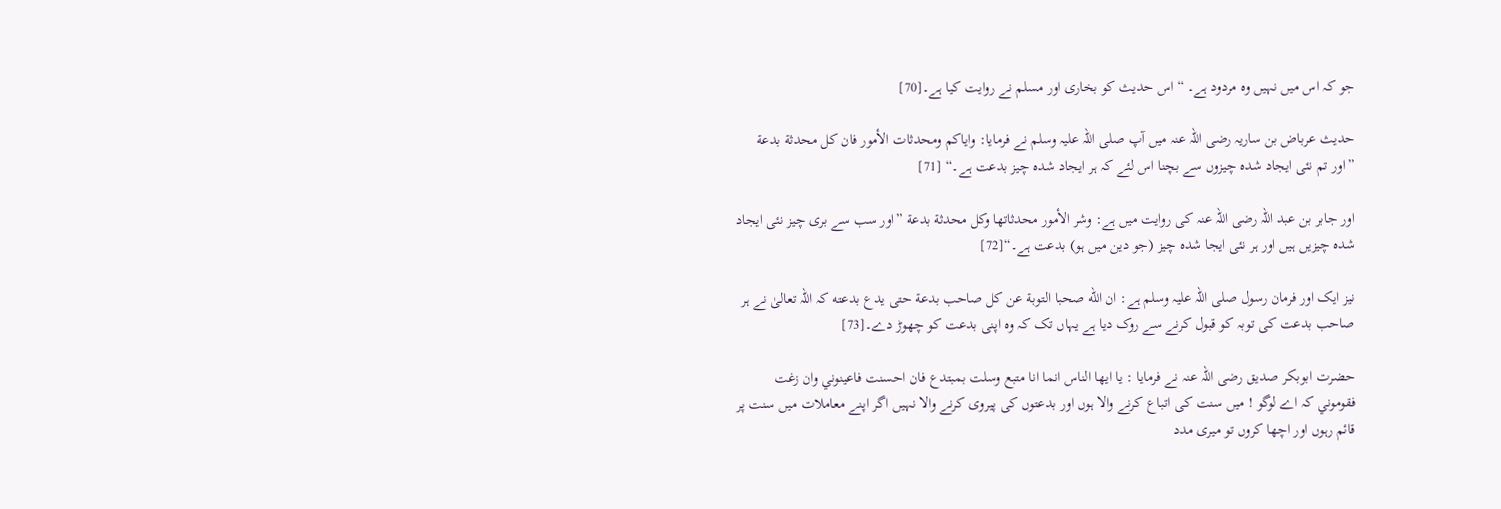جو کہ اس میں نہیں وہ مردود ہے۔ “ اس حدیث کو بخاری اور مسلم نے روایت کیا ہے۔[70]

حدیث عرباض بن ساریہ رضی اللہ عنہ میں آپ صلی اللہ علیہ وسلم نے فرمایا: واياكم ومحدثات الأمور فان كل محدثة بدعة ”اور تم نئی ایجاد شدہ چیزوں سے بچنا اس لئے کہ ہر ایجاد شدہ چیز بدعت ہے۔“ [71]

اور جابر بن عبد اللہ رضی اللہ عنہ کی روایت میں ہے: وشر الأمور محدثاتها وكل محدثة بدعة ”اور سب سے بری چیز نئی ایجاد شدہ چیزیں ہیں اور ہر نئی ایجا شدہ چیز (جو دین میں ہو) بدعت ہے۔“[72]

نیز ایک اور فرمان رسول صلی اللہ علیہ وسلم ہے: ان الله صحبا التوبة عن كل صاحب بدعة حتى يدع بدعته کہ اللہ تعالیٰ نے ہر صاحب بدعت کی توبہ کو قبول کرنے سے روک دیا ہے یہاں تک کہ وہ اپنی بدعت کو چھوڑ دے۔[73]

حضرت ابوبکر صدیق رضی اللہ عنہ نے فرمایا : يا ايها الناس انما انا متبع وسلت بمبتدع فان احسنت فاعينوني وان زغت فقوموني کہ اے لوگو ! میں سنت کی اتباع کرنے والا ہوں اور بدعتوں کی پیروی کرنے والا نہیں اگر اپنے معاملات میں سنت پر قائم رہوں اور اچھا کروں تو میری مدد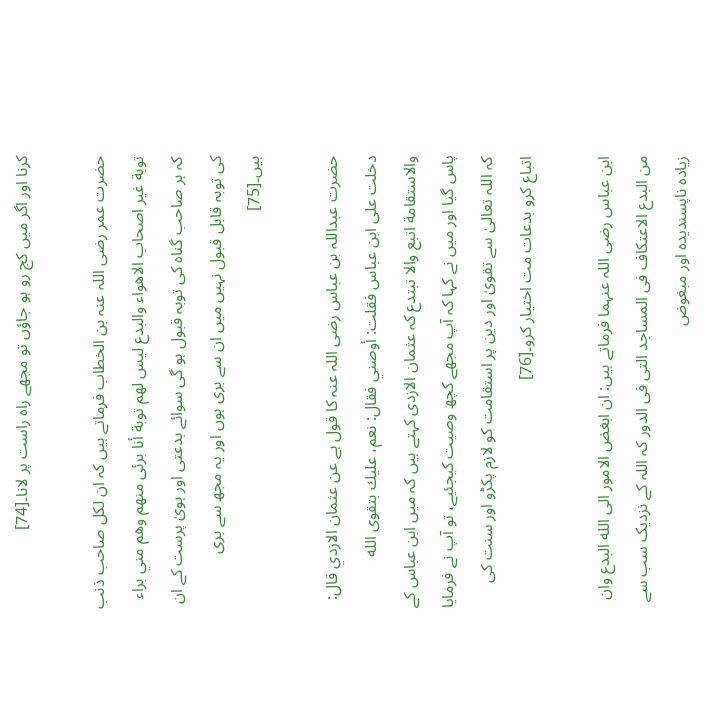کرنا اور اگر میں کج رو ہو جاؤں تو مجھے راہ راست پر لانا۔[74]

حضرت عمر رضی اللہ عنہ بن الخطاب فرماتے ہیں کہ ان لكل صاحب ذنب توبة غير اصحاب الاهواء والبدع ليس لهم توبة أنا برئی منهم وهم مني براء کہ ہر صاحب گناہ کی توبہ قبول ہو گی سوائے بدعتی اور ہویٰ پرست کے ان کی توبہ قابل قبول نہیں میں ان سے بری ہوں اور یہ مجھ سے بری ہیں۔[75]

حضرت عبداللہ بن عباس رضی اللہ عنہ کا قول ہے عن عثمان الازدي قال: دخلت على ابن عباس فقلت: أوصني فقال: نعم، عليك بتقوى الله والاستقامة اتبع والا تبتدع کہ عثمان الازدی کہتے ہیں کہ میں ابن عباس کے پاس گیا اور میں نے کہا کہ آپ مجھے کچھ وصیت کیجئیے، تو آپ نے فرمایا کہ اللہ تعالیٰ سے تقویٰ اور دین پر استقامت کو لازم پکڑو اور سنت کی اتباع کرو بدعات مت اختیار کرو۔[76]

ابن عباس رضی اللہ عنہما فرماتے ہیں: ان ابغض الامور الى الله البدع وان من البدع الاعتكاف فى المساجد التى فى الدور کہ اللہ کے نزدیک سب سے زیادہ ناپسندیدہ اور مبغوض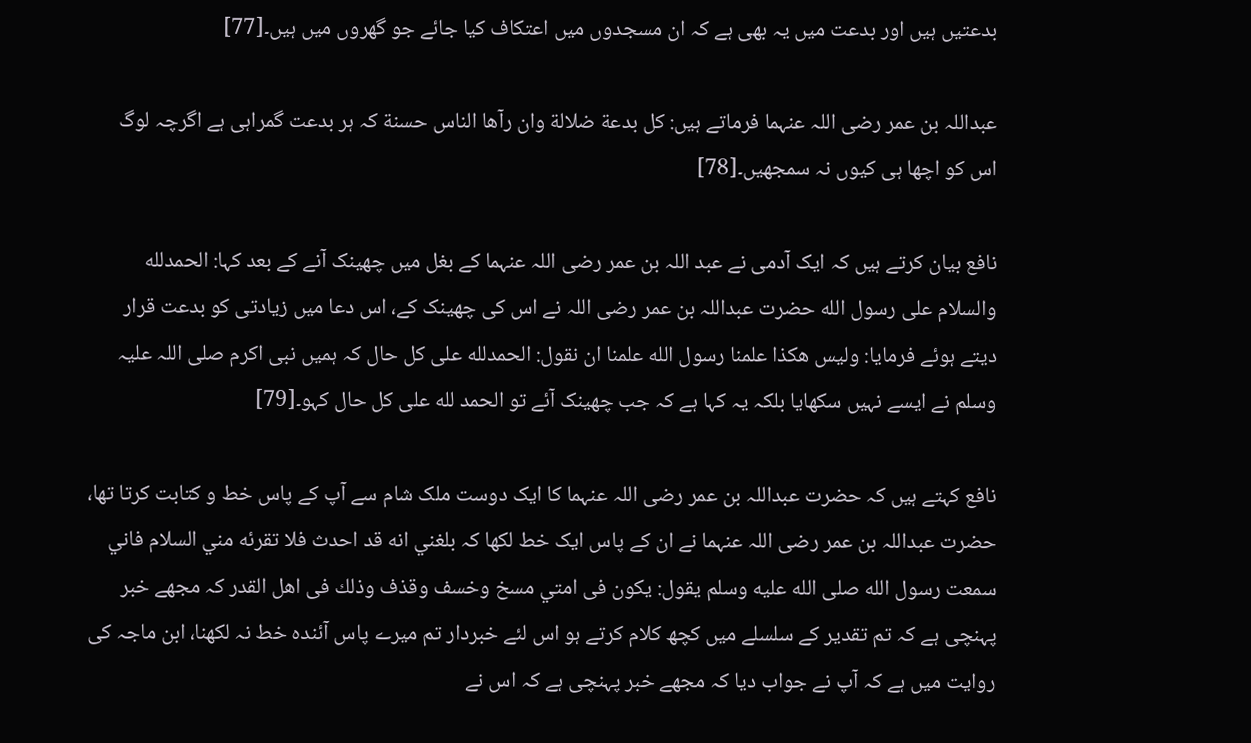بدعتیں ہیں اور بدعت میں یہ بھی ہے کہ ان مسجدوں میں اعتکاف کیا جائے جو گھروں میں ہیں۔[77]

عبداللہ بن عمر رضی اللہ عنہما فرماتے ہیں: كل بدعة ضلالة وان رآها الناس حسنة کہ ہر بدعت گمراہی ہے اگرچہ لوگ اس کو اچھا ہی کیوں نہ سمجھیں۔[78]

نافع بیان کرتے ہیں کہ ایک آدمی نے عبد اللہ بن عمر رضی اللہ عنہما کے بغل میں چھینک آنے کے بعد کہا: الحمدلله والسلام على رسول الله حضرت عبداللہ بن عمر رضی اللہ نے اس کی چھینک کے، اس دعا میں زیادتی کو بدعت قرار دیتے ہوئے فرمایا: وليس هكذا علمنا رسول الله علمنا ان نقول: الحمدلله على كل حال کہ ہمیں نبی اکرم صلی اللہ علیہ وسلم نے ایسے نہیں سکھایا بلکہ یہ کہا ہے کہ جب چھینک آئے تو الحمد لله على كل حال کہو۔[79]

نافع کہتے ہیں کہ حضرت عبداللہ بن عمر رضی اللہ عنہما کا ایک دوست ملک شام سے آپ کے پاس خط و کتابت کرتا تھا، حضرت عبداللہ بن عمر رضی اللہ عنہما نے ان کے پاس ایک خط لکھا کہ بلغني انه قد احدث فلا تقرئه مني السلام فاني سمعت رسول الله صلى الله عليه وسلم يقول: يكون فى امتي مسخ وخسف وقذف وذلك فى اهل القدر کہ مجھے خبر پہنچی ہے کہ تم تقدیر کے سلسلے میں کچھ کلام کرتے ہو اس لئے خبردار تم میرے پاس آئندہ خط نہ لکھنا، ابن ماجہ کی روایت میں ہے کہ آپ نے جواب دیا کہ مجھے خبر پہنچی ہے کہ اس نے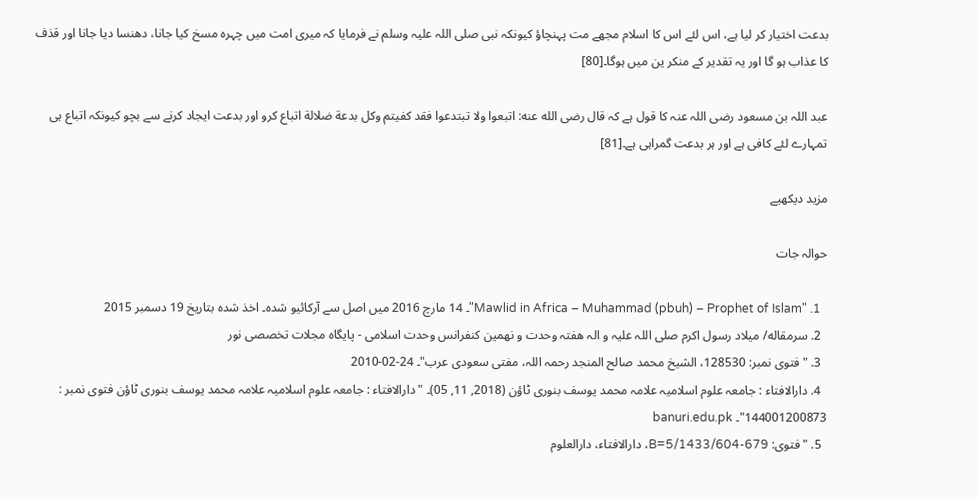بدعت اختیار کر لیا ہے، اس لئے اس کا اسلام مجھے مت پہنچاؤ کیونکہ نبی صلی اللہ علیہ وسلم نے فرمایا کہ میری امت میں چہرہ مسخ کیا جانا، دھنسا دیا جانا اور قذف کا عذاب ہو گا اور یہ تقدیر کے منکر ین میں ہوگا۔[80]

عبد اللہ بن مسعود رضی اللہ عنہ کا قول ہے کہ قال رضى الله عنه: اتبعوا ولا تبتدعوا فقد كفيتم وكل بدعة ضلالة اتباع کرو اور بدعت ایجاد کرنے سے بچو کیونکہ اتباع ہی تمہارے لئے کافی ہے اور ہر بدعت گمراہی ہے۔[81]

مزید دیکھیے

حوالہ جات

  1. "Mawlid in Africa – Muhammad (pbuh) – Prophet of Islam"۔ 14 مارچ 2016 میں اصل سے آرکائیو شدہ۔ اخذ شدہ بتاریخ 19 دسمبر 2015
  2. سرمقاله/ میلاد رسول اکرم صلی اللہ علیہ و الہ هفتہ وحدت و نهمین کنفرانس وحدت اسلامی - پایگاہ مجلات تخصصی نور
  3. "فتوی نمبر: 128530، الشیخ محمد صالح المنجد رحمہ اللہ، مفتی سعودی عرب"۔ 24-02-2010
  4. دارالافتاء : جامعہ علوم اسلامیہ علامہ محمد یوسف بنوری ٹاؤن (2018, 11, 05)۔ "دارالافتاء : جامعہ علوم اسلامیہ علامہ محمد یوسف بنوری ٹاؤن فتوی نمبر : 144001200873"۔ banuri.edu.pk
  5. "فتوی: 679-604/B=5/1433، دارالافتاء، دارالعلوم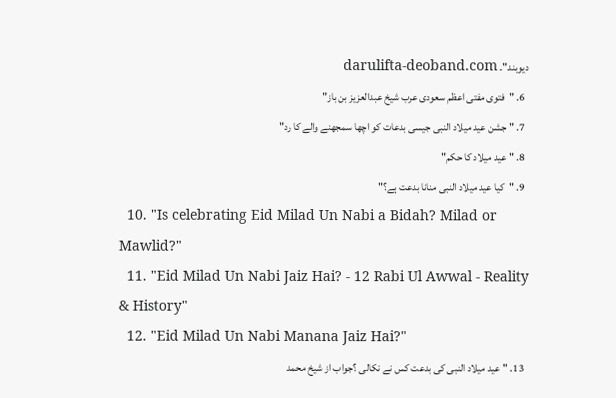دیوبند"۔ darulifta-deoband.com
  6. "فتوی مفتی اعظم سعودی عرب شیخ عبدالعزیز بن باز"
  7. "جشن عيد ميلاد النبى جيسى بدعات كو اچھا سمجھنے والے كا رد"
  8. "عید میلاد کا حکم"
  9. "كیا عید میلاد النبی منانا بدعت ہے؟"
  10. "Is celebrating Eid Milad Un Nabi a Bidah? Milad or Mawlid?"
  11. "Eid Milad Un Nabi Jaiz Hai? - 12 Rabi Ul Awwal - Reality & History"
  12. "Eid Milad Un Nabi Manana Jaiz Hai?"
  13. "عید میلاد النبی کی بدعت کس نے نکالی ؟جواب از شیخ محمد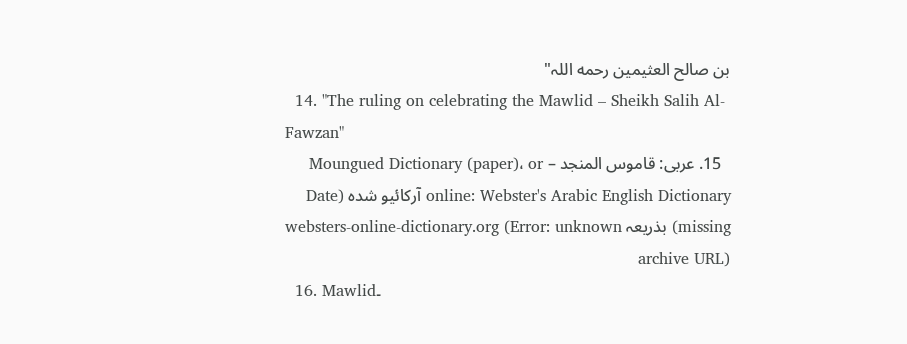بن صالح العثيمين رحمه اللہ"
  14. "The ruling on celebrating the Mawlid – Sheikh Salih Al-Fawzan"
  15. عربی: قاموس المنجد – Moungued Dictionary (paper)، or online: Webster's Arabic English Dictionary آرکائیو شدہ (Date missing) بذریعہ websters-online-dictionary.org (Error: unknown archive URL)
  16. Mawlid۔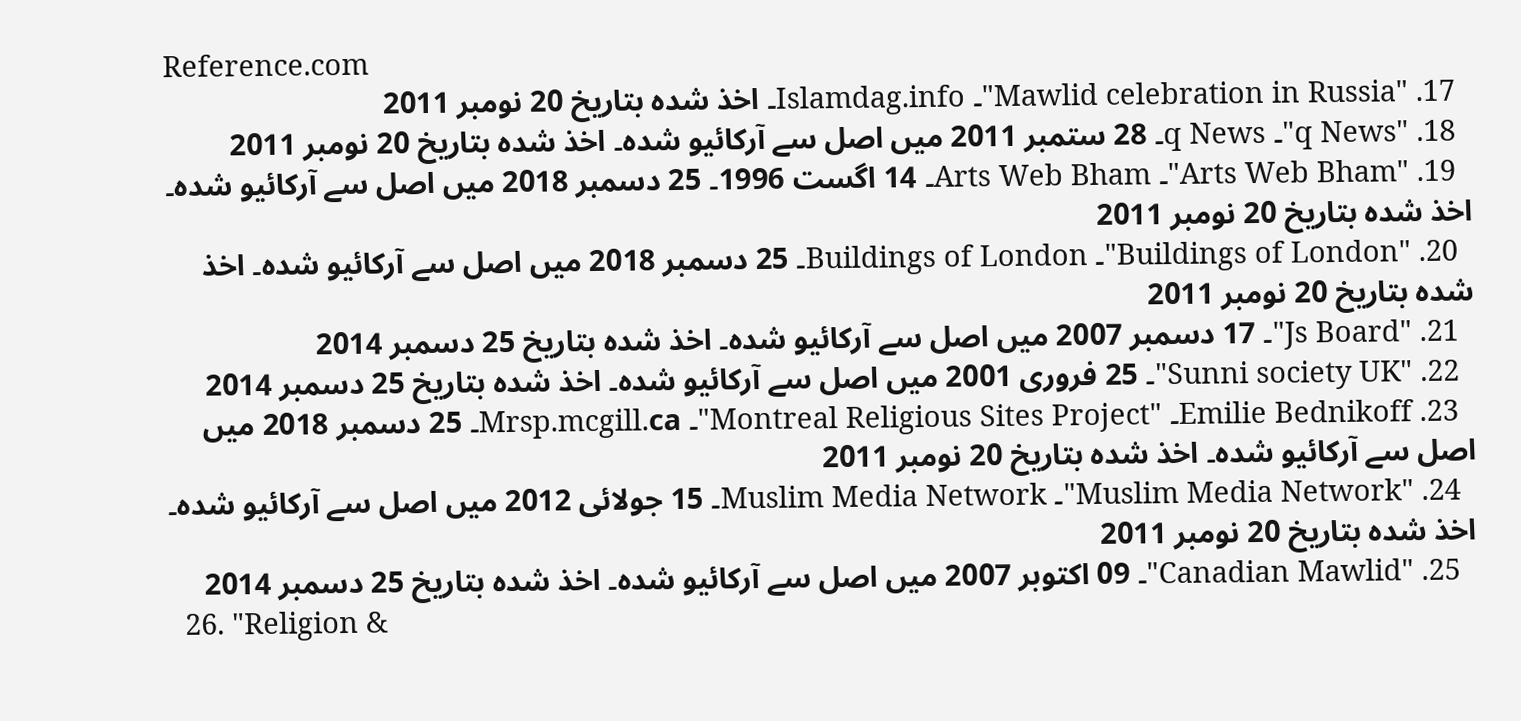Reference.com
  17. "Mawlid celebration in Russia"۔ Islamdag.info۔ اخذ شدہ بتاریخ 20 نومبر 2011
  18. "q News"۔ q News۔ 28 ستمبر 2011 میں اصل سے آرکائیو شدہ۔ اخذ شدہ بتاریخ 20 نومبر 2011
  19. "Arts Web Bham"۔ Arts Web Bham۔ 14 اگست 1996۔ 25 دسمبر 2018 میں اصل سے آرکائیو شدہ۔ اخذ شدہ بتاریخ 20 نومبر 2011
  20. "Buildings of London"۔ Buildings of London۔ 25 دسمبر 2018 میں اصل سے آرکائیو شدہ۔ اخذ شدہ بتاریخ 20 نومبر 2011
  21. "Js Board"۔ 17 دسمبر 2007 میں اصل سے آرکائیو شدہ۔ اخذ شدہ بتاریخ 25 دسمبر 2014
  22. "Sunni society UK"۔ 25 فروری 2001 میں اصل سے آرکائیو شدہ۔ اخذ شدہ بتاریخ 25 دسمبر 2014
  23. Emilie Bednikoff۔ "Montreal Religious Sites Project"۔ Mrsp.mcgill.ca۔ 25 دسمبر 2018 میں اصل سے آرکائیو شدہ۔ اخذ شدہ بتاریخ 20 نومبر 2011
  24. "Muslim Media Network"۔ Muslim Media Network۔ 15 جولائی 2012 میں اصل سے آرکائیو شدہ۔ اخذ شدہ بتاریخ 20 نومبر 2011
  25. "Canadian Mawlid"۔ 09 اکتوبر 2007 میں اصل سے آرکائیو شدہ۔ اخذ شدہ بتاریخ 25 دسمبر 2014
  26. "Religion &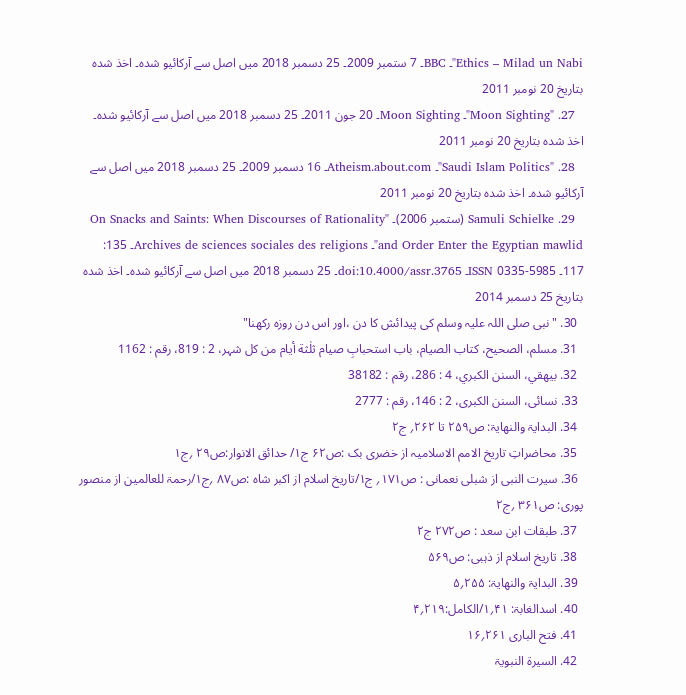Ethics – Milad un Nabi"۔ BBC۔ 7 ستمبر 2009۔ 25 دسمبر 2018 میں اصل سے آرکائیو شدہ۔ اخذ شدہ بتاریخ 20 نومبر 2011
  27. "Moon Sighting"۔ Moon Sighting۔ 20 جون 2011۔ 25 دسمبر 2018 میں اصل سے آرکائیو شدہ۔ اخذ شدہ بتاریخ 20 نومبر 2011
  28. "Saudi Islam Politics"۔ Atheism.about.com۔ 16 دسمبر 2009۔ 25 دسمبر 2018 میں اصل سے آرکائیو شدہ۔ اخذ شدہ بتاریخ 20 نومبر 2011
  29. Samuli Schielke (ستمبر 2006)۔ "On Snacks and Saints: When Discourses of Rationality and Order Enter the Egyptian mawlid"۔ Archives de sciences sociales des religions۔ 135: 117۔ ISSN 0335-5985۔ doi:10.4000/assr.3765۔ 25 دسمبر 2018 میں اصل سے آرکائیو شدہ۔ اخذ شدہ بتاریخ 25 دسمبر 2014
  30. "نبی صلی اللہ علیہ وسلم کی پیدائش کا دن ،اور اس دن روزہ رکھنا"
  31. مسلم، الصحيح، کتاب الصيام، باب استحبابِ صيام ثلٰثة أيام من کل شہر، 2 : 819، رقم : 1162
  32. بيهقي، السنن الکبري، 4 : 286، رقم : 38182
  33. نسائی، السنن الکبری، 2 : 146، رقم : 2777
  34. البدایۃ والنھایۃ: ص۲۵۹ تا ۲۶۲؍ ج۲
  35. محاضراتِ تاریخ الامم الاسلامیہ از خضری بک :ص۶۲ ج۱/ حدائق الانوار:ص۲۹ ؍ج۱
  36. سیرت النبی از شبلی نعمانی : ص۱۷۱؍ ج۱/تاریخ اسلام از اکبر شاہ :ص۸۷ ؍ج۱/رحمۃ للعالمین از منصور پوری: ص۳۶۱ ؍ج۲
  37. طبقات ابن سعد : ص۲۷۲ ج۲
  38. تاریخ اسلام از ذہبی: ص۵۶۹
  39. البدایۃ والنھایۃ: ۲۵۵؍۵
  40. اسدالغابۃ: ۴۱؍۱/الکامل:۲۱۹؍۴
  41. فتح الباری ۲۶۱؍۱۶
  42. السیرۃ النبویۃ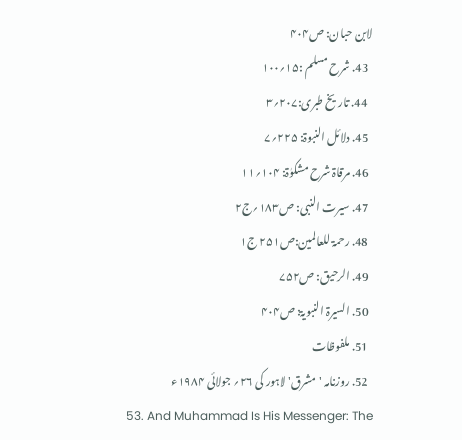لابن حبان: ص۴۰۴
  43. شرح مسلم :۱۵؍۱۰۰
  44. تاریخ طبری:۲۰۷؍۳
  45. دلائل النبوۃ: ۲۲۵؍۷
  46. مرقاۃ شرح مشکوٰۃ: ۱۰۴؍۱۱
  47. سیرت النبی: ص۱۸۳؍ج۲
  48. رحمۃ للعالمین:ص۲۵۱ ج۱
  49. الرحیق: ص۷۵۲
  50. السیرۃ النبویۃ: ص۴۰۴
  51. ملفوظات
  52. روزنامہ 'مشرق' لاہور کی ۲۶؍ جولائی ۱۹۸۴ء
  53. And Muhammad Is His Messenger: The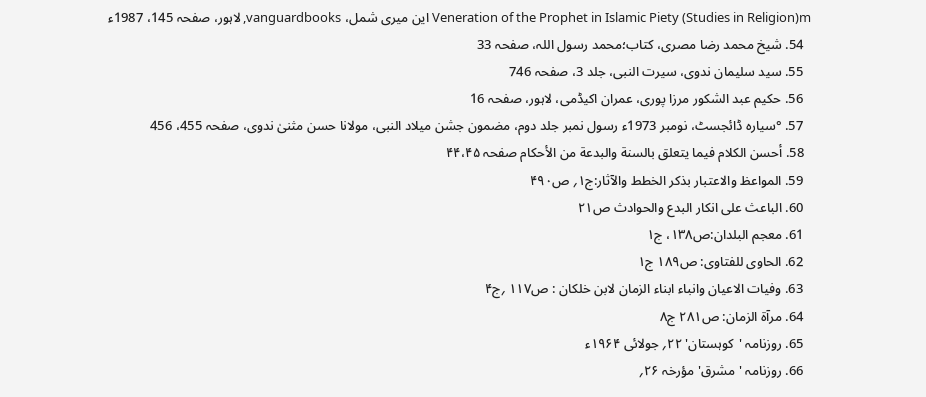Veneration of the Prophet in Islamic Piety (Studies in Religion)m این میری شمل، vanguardbooks, لاہور، صفحہ 145، 1987ء
  54. شیخ محمد رضا مصری، کتاب؛محمد رسول اللہ، صفحہ 33
  55. سید سلیمان ندوی، سیرت النبی، جلد 3، صفحہ 746
  56. حکیم عبد الشکور مرزا پوری، عمران اکیڈمی، لاہور، صفحہ 16
  57. °سیارہ ڈائجسٹ، نومبر 1973ء رسول نمبر جلد دوم، مضمون جشن میلاد النبی، مولانا حسن مثنیٰ ندوی، صفحہ 455، 456
  58. أحسن الکلام فیما یتعلق بالسنة والبدعة من الأحکام صفحہ ۴۴،۴۵
  59. المواعظ والاعتبار بذکر الخطط والآثار:ج۱؍ ص۴۹۰
  60. الباعث علی انکار البدع والحوادث ص۲۱
  61. معجم البلدان:ص۱۳۸، ج۱
  62. الحاوی للفتاوی: ص۱۸۹ ج۱
  63. وفیات الاعیان وانباء ابناء الزمان لابن خلکان : ص۱۱۷ ؍ج۴
  64. مرآۃ الزمان: ص۲۸۱ ج۸
  65. روزنامہ 'کوہستان' ۲۲؍ جولائی ۱۹۶۴ء
  66. روزنامہ 'مشرق' مؤرخہ ۲۶؍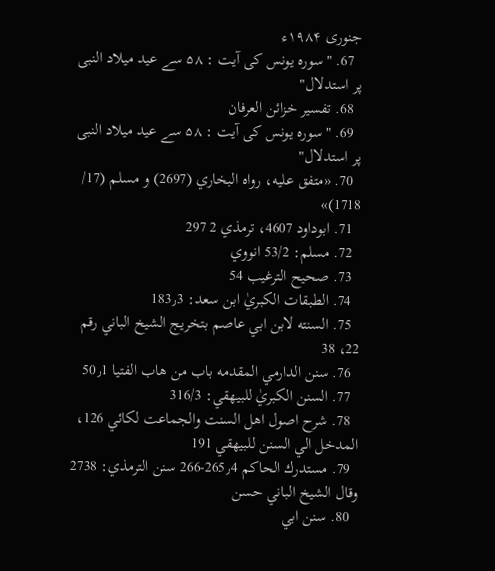جنوری ۱۹۸۴ء
  67. "سورہ یونس کی آیت : ۵۸ سے عید میلاد النبی پر استدلال"
  68. تفسیر خزائن العرفان
  69. "سورہ یونس کی آیت : ۵۸ سے عید میلاد النبی پر استدلال"
  70. «متفق عليه، رواه البخاري (2697) و مسلم (17/ 1718)»
  71. ابوداود 4607، ترمذي 2 297
  72. مسلم: 53/2 انووي
  73. صحيح الترغيب 54
  74. الطبقات الكبريٰ ابن سعد: 183٫3
  75. السنته لابن ابي عاصم بتخريج الشيخ الباني رقم 22، 38
  76. سنن الدارمي المقدمه باب من هاب الفتيا 50٫1
  77. السنن الكبريٰ للبيهقي: 316/3
  78. شرح اصول اهل السنت والجماعت لكائي 126، المدخل الي السنن للبيهقي 191
  79. مستدرك الحاكم 265٫4-266 سنن الترمذي: 2738 وقال الشيخ الباني حسن
  80. سنن ابي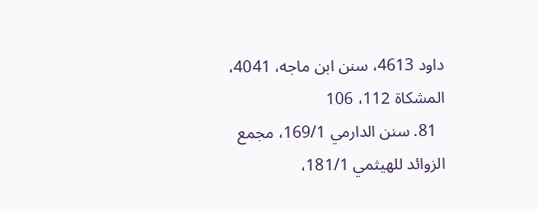داود 4613، سنن ابن ماجه، 4041، المشكاة 112، 106
  81. سنن الدارمي 169/1، مجمع الزوائد للهيثمي 181/1،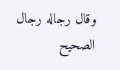وقال رجاله رجال الصحيح